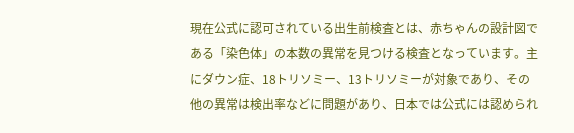現在公式に認可されている出生前検査とは、赤ちゃんの設計図である「染色体」の本数の異常を見つける検査となっています。主にダウン症、18トリソミー、13トリソミーが対象であり、その他の異常は検出率などに問題があり、日本では公式には認められ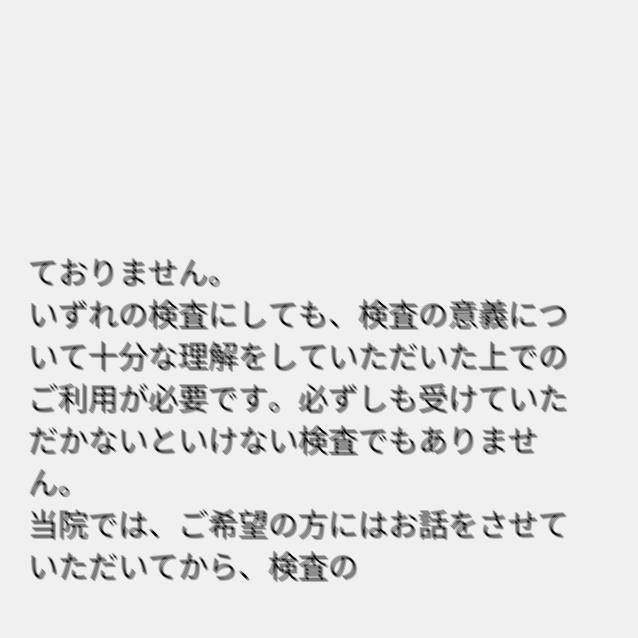ておりません。
いずれの検査にしても、検査の意義について十分な理解をしていただいた上でのご利用が必要です。必ずしも受けていただかないといけない検査でもありません。
当院では、ご希望の方にはお話をさせていただいてから、検査の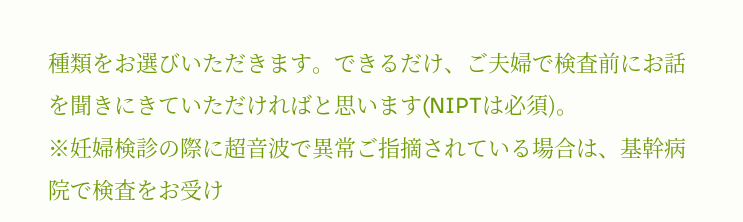種類をお選びいただきます。できるだけ、ご夫婦で検査前にお話を聞きにきていただければと思います(NIPTは必須)。
※妊婦検診の際に超音波で異常ご指摘されている場合は、基幹病院で検査をお受け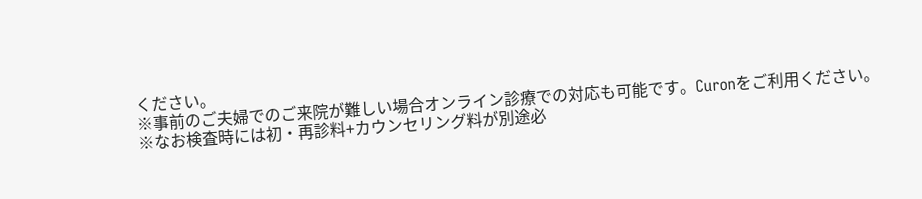ください。
※事前のご夫婦でのご来院が難しい場合オンライン診療での対応も可能です。Curonをご利用ください。
※なお検査時には初・再診料+カウンセリング料が別途必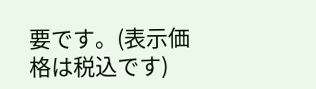要です。(表示価格は税込です)